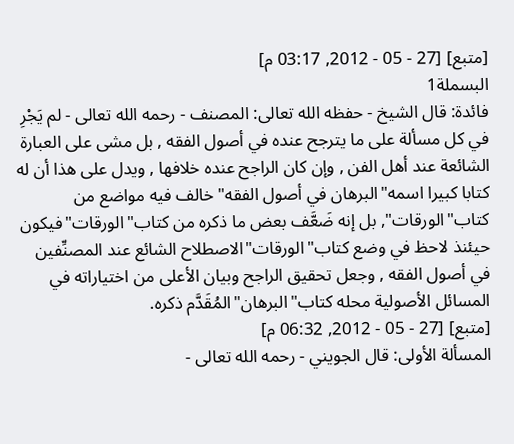[متبع] [27 - 05 - 2012, 03:17 م]
البسملة1
فائدة: قال الشيخ - حفظه الله تعالى: المصنف - رحمه الله تعالى - لم يَجْرِ في كل مسألة على ما يترجح عنده في أصول الفقه , بل مشى على العبارة الشائعة عند أهل الفن , وإن كان الراجح عنده خلافها , ويدل على هذا أن له كتابا كبيرا اسمه"البرهان في أصول الفقه"خالف فيه مواضع من كتاب"الورقات", بل إنه ضَعَّف بعض ما ذكره من كتاب"الورقات"فيكون حيئنذ لاحظ في وضع كتاب"الورقات"الاصطلاح الشائع عند المصنِّفين في أصول الفقه , وجعل تحقيق الراجح وبيان الأعلى من اختياراته في المسائل الأصولية محله كتاب"البرهان"المُقَدَّم ذكره.
[متبع] [27 - 05 - 2012, 06:32 م]
المسألة الأولى: قال الجويني - رحمه الله تعالى -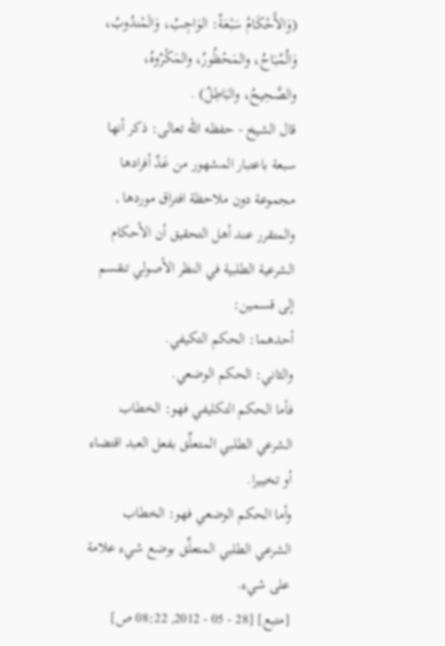(وَالأَحْكَامُ سَبْعَةٌ: الوَاجِبُ، وَالَمْندُوبُ، وَالُمُبَاحُ، والمَحْظُورُ، والمَكْرُوهُ، والصَّحِيحُ، والبَاطِلُ) .
قال الشيخ - حفظه الله تعالى: ذكر أنها سبعة باعتبار المشهور من عَدِّ أفرادها مجموعة دون ملاحظة افتراق موردها , والمتقرر عند أهل التحقيق أن الأحكام الشرعية الطلبية في النظر الأصولي تنقسم إلى قسمين:
أحدهما: الحكم التكيفي.
والثاني: الحكم الوضعي.
فأما الحكم التكليفي فهو: الخطاب الشرعي الطلبي المتعلِّق بفعل العبد اقتضاء أو تخييرا.
وأما الحكم الوضعي فهو: الخطاب الشرعي الطلبي المتعلِّق بوضع شيء علامة على شيء.
[متبع] [28 - 05 - 2012, 08:22 ص]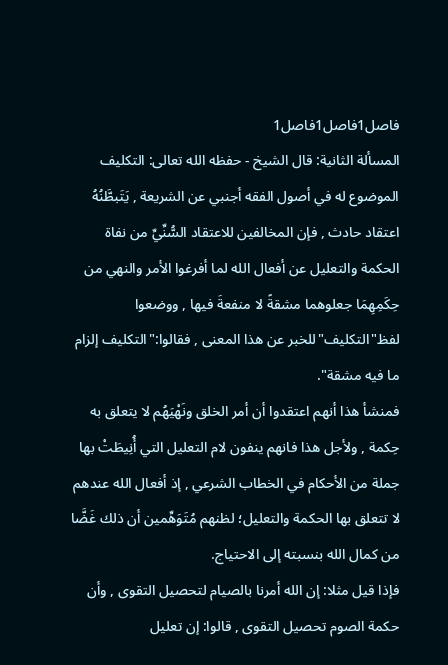فاصل1فاصل1فاصل1
المسألة الثانية: قال الشيخ - حفظه الله تعالى: التكليف الموضوع له في أصول الفقه أجنبي عن الشريعة , يَتَبطَّنُهُ اعتقاد حادث , فإن المخالفين للاعتقاد السُّنِّيِّ من نفاة الحكمة والتعليل عن أفعال الله لما أفرغوا الأمر والنهي من حِكَمِهِمَا جعلوهما مشقةً لا منفعةَ فيها , ووضعوا لفظ"التكليف"للخبر عن هذا المعنى , فقالوا:"التكليف إلزام ما فيه مشقة".
فمنشأ هذا أنهم اعتقدوا أن أمر الخلق ونَهْيَهُم لا يتعلق به حِكمة , ولأجل هذا فانهم ينفون لام التعليل التي أُنِيطَتْ بها جملة من الأحكام في الخطاب الشرعي , إذ أفعال الله عندهم لا تتعلق بها الحكمة والتعليل؛ لظنهم مُتَوَهِّمين أن ذلك غَضَّا من كمال الله بنسبته إلى الاحتياج.
فإذا قيل مثلا: إن الله أمرنا بالصيام لتحصيل التقوى , وأن حكمة الصوم تحصيل التقوى , قالوا: إن تعليل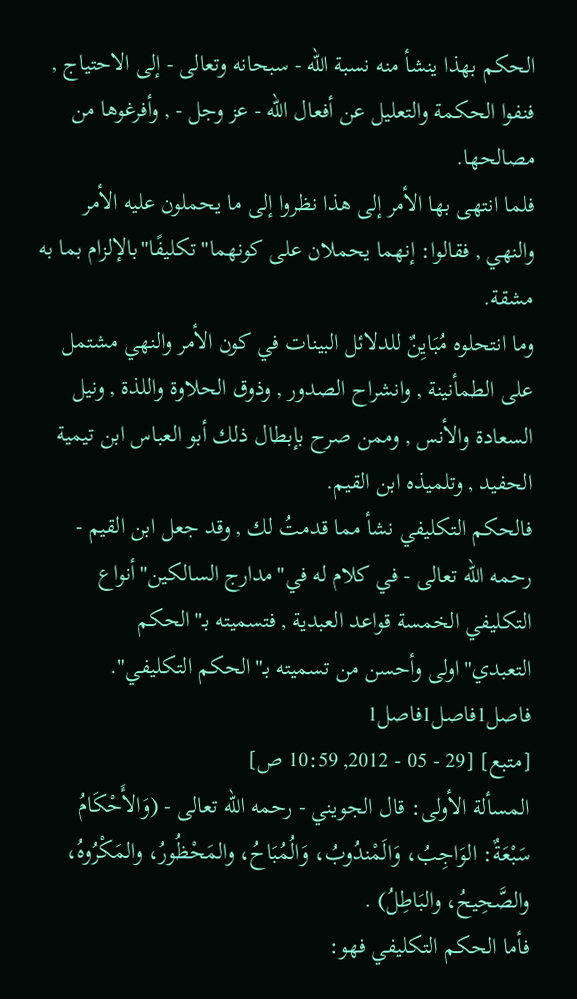الحكم بهذا ينشأ منه نسبة الله - سبحانه وتعالى - إلى الاحتياج , فنفوا الحكمة والتعليل عن أفعال الله - عز وجل - , وأفرغوها من مصالحها.
فلما انتهى بها الأمر إلى هذا نظروا إلى ما يحملون عليه الأمر والنهي , فقالوا: إنهما يحملان على كونهما"تكليفًا"بالإلزام بما به مشقة.
وما انتحلوه مُبَايِنٌ للدلائل البينات في كون الأمر والنهي مشتمل على الطمأنينة , وانشراح الصدور , وذوق الحلاوة واللذة , ونيل السعادة والأنس , وممن صرح بإبطال ذلك أبو العباس ابن تيمية الحفيد , وتلميذه ابن القيم.
فالحكم التكليفي نشأ مما قدمتُ لك , وقد جعل ابن القيم - رحمه الله تعالى - في كلام له في"مدارج السالكين"أنواع التكليفي الخمسة قواعد العبدية , فتسميته بـ"الحكم التعبدي"اولى وأحسن من تسميته بـ"الحكم التكليفي".
فاصل1فاصل1فاصل1
[متبع] [29 - 05 - 2012, 10:59 ص]
المسألة الأولى: قال الجويني - رحمه الله تعالى - (وَالأَحْكَامُ سَبْعَةٌ: الوَاجِبُ، وَالَمْندُوبُ، وَالُمُبَاحُ، والمَحْظُورُ، والمَكْرُوهُ، والصَّحِيحُ، والبَاطِلُ) .
فأما الحكم التكليفي فهو: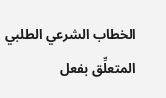الخطاب الشرعي الطلبي المتعلِّق بفعل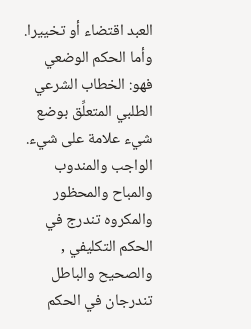العبد اقتضاء أو تخييرا.
وأما الحكم الوضعي فهو: الخطاب الشرعي الطلبي المتعلِّق بوضع شيء علامة على شيء.
الواجب والمندوب والمباح والمحظور والمكروه تندرج في الحكم التكليفي , والصحيح والباطل تندرجان في الحكم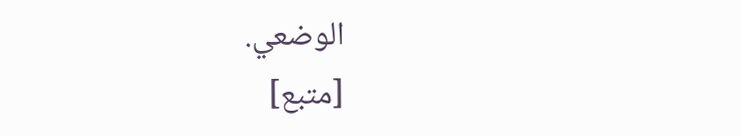الوضعي.
[متبع]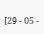[29 - 05 -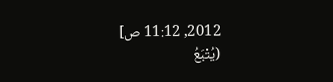2012, 11:12 ص]
(يُتْبَعُ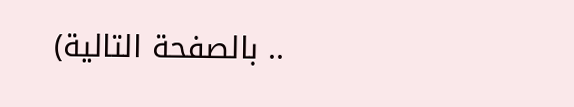.. بالصفحة التالية)